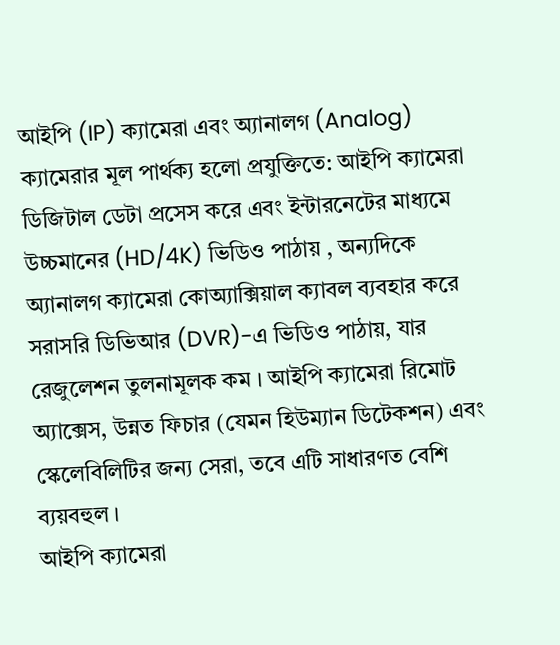আইপি (IP) ক্যামেরা এবং অ্যানালগ (Analog) ক্যামেরার মূল পার্থক্য হলো প্রযুক্তিতে: আইপি ক্যামেরা ডিজিটাল ডেটা প্রসেস করে এবং ইন্টারনেটের মাধ্যমে উচ্চমানের (HD/4K) ভিডিও পাঠায় , অন্যদিকে অ্যানালগ ক্যামেরা কোঅ্যাক্সিয়াল ক্যাবল ব্যবহার করে সরাসরি ডিভিআর (DVR)-এ ভিডিও পাঠায়, যার রেজুলেশন তুলনামূলক কম । আইপি ক্যামেরা রিমোট অ্যাক্সেস, উন্নত ফিচার (যেমন হিউম্যান ডিটেকশন) এবং স্কেলেবিলিটির জন্য সেরা, তবে এটি সাধারণত বেশি ব্যয়বহুল ।
আইপি ক্যামেরা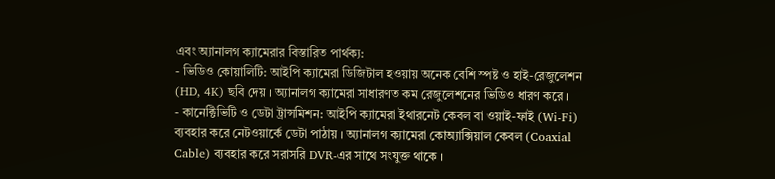এবং অ্যানালগ ক্যামেরার বিস্তারিত পার্থক্য:
- ভিডিও কোয়ালিটি: আইপি ক্যামেরা ডিজিটাল হওয়ায় অনেক বেশি স্পষ্ট ও হাই-রেজুলেশন (HD, 4K) ছবি দেয় । অ্যানালগ ক্যামেরা সাধারণত কম রেজুলেশনের ভিডিও ধারণ করে ।
- কানেক্টিভিটি ও ডেটা ট্রান্সমিশন: আইপি ক্যামেরা ইথারনেট কেবল বা ওয়াই-ফাই (Wi-Fi) ব্যবহার করে নেটওয়ার্কে ডেটা পাঠায় । অ্যানালগ ক্যামেরা কোঅ্যাক্সিয়াল কেবল (Coaxial Cable) ব্যবহার করে সরাসরি DVR-এর সাথে সংযুক্ত থাকে ।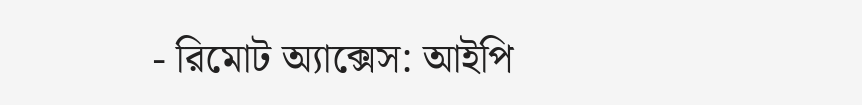- রিমোট অ্যাক্সেস: আইপি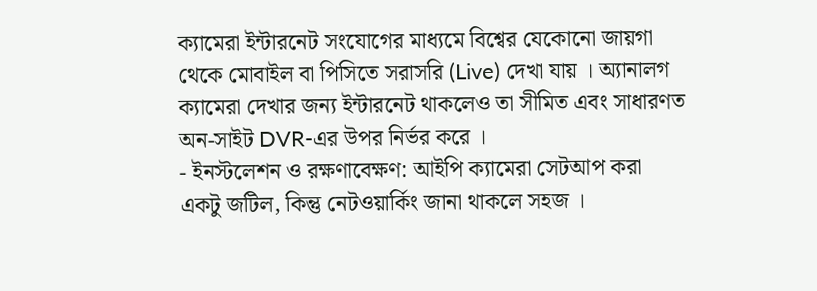ক্যামেরা ইন্টারনেট সংযোগের মাধ্যমে বিশ্বের যেকোনো জায়গা থেকে মোবাইল বা পিসিতে সরাসরি (Live) দেখা যায় । অ্যানালগ ক্যামেরা দেখার জন্য ইন্টারনেট থাকলেও তা সীমিত এবং সাধারণত অন-সাইট DVR-এর উপর নির্ভর করে ।
- ইনস্টলেশন ও রক্ষণাবেক্ষণ: আইপি ক্যামেরা সেটআপ করা একটু জটিল, কিন্তু নেটওয়ার্কিং জানা থাকলে সহজ ।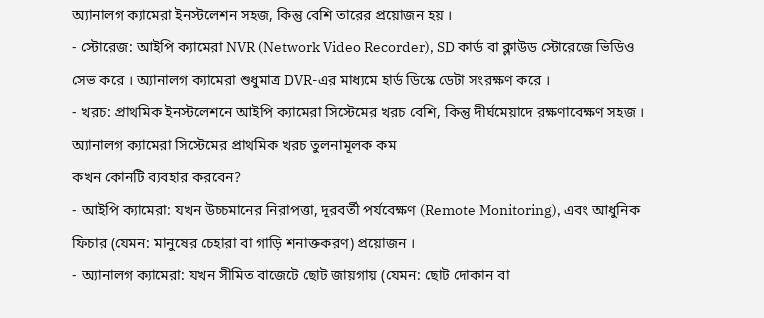অ্যানালগ ক্যামেরা ইনস্টলেশন সহজ, কিন্তু বেশি তারের প্রয়োজন হয় ।
- স্টোরেজ: আইপি ক্যামেরা NVR (Network Video Recorder), SD কার্ড বা ক্লাউড স্টোরেজে ভিডিও সেভ করে । অ্যানালগ ক্যামেরা শুধুমাত্র DVR-এর মাধ্যমে হার্ড ডিস্কে ডেটা সংরক্ষণ করে ।
- খরচ: প্রাথমিক ইনস্টলেশনে আইপি ক্যামেরা সিস্টেমের খরচ বেশি, কিন্তু দীর্ঘমেয়াদে রক্ষণাবেক্ষণ সহজ । অ্যানালগ ক্যামেরা সিস্টেমের প্রাথমিক খরচ তুলনামূলক কম
কখন কোনটি ব্যবহার করবেন?
- আইপি ক্যামেরা: যখন উচ্চমানের নিরাপত্তা, দূরবর্তী পর্যবেক্ষণ (Remote Monitoring), এবং আধুনিক ফিচার (যেমন: মানুষের চেহারা বা গাড়ি শনাক্তকরণ) প্রয়োজন ।
- অ্যানালগ ক্যামেরা: যখন সীমিত বাজেটে ছোট জায়গায় (যেমন: ছোট দোকান বা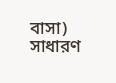বাসা) সাধারণ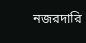নজরদারি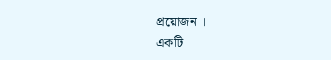প্রয়োজন ।
একটি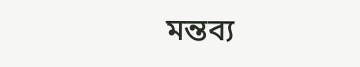মন্তব্য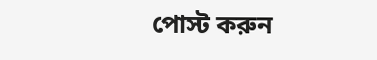পোস্ট করুন